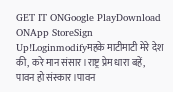GET IT ONGoogle PlayDownload ONApp StoreSign Up!Loginmodifyमहके माटीमाटी मेरे देश की, करे मान संसार।राष्ट्र प्रेम धारा बहें, पावन हो संस्कार।पावन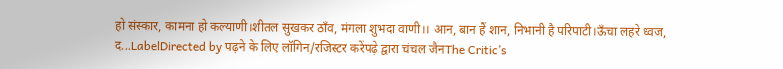हो संस्कार, कामना हो कल्याणी।शीतल सुखकर ठाँव, मंगला शुभदा वाणी।। आन, बान हैं शान, निभानी है परिपाटी।ऊँचा लहरे ध्वज, द...LabelDirected by पढ़ने के लिए लॉगिन/रजिस्टर करेंपढ़े द्वारा चंचल जैनThe Critic’s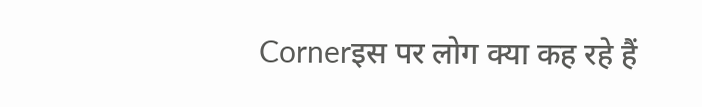Cornerइस पर लोग क्या कह रहे हैं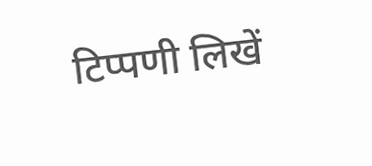टिप्पणी लिखें